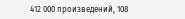412 000 произведений, 108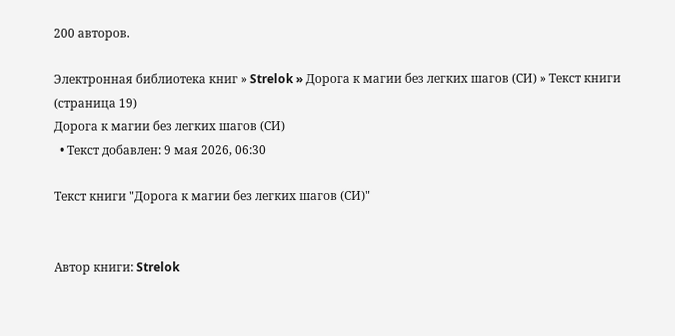200 авторов.

Электронная библиотека книг » Strelok » Дорога к магии без легких шагов (СИ) » Текст книги (страница 19)
Дорога к магии без легких шагов (СИ)
  • Текст добавлен: 9 мая 2026, 06:30

Текст книги "Дорога к магии без легких шагов (СИ)"


Автор книги: Strelok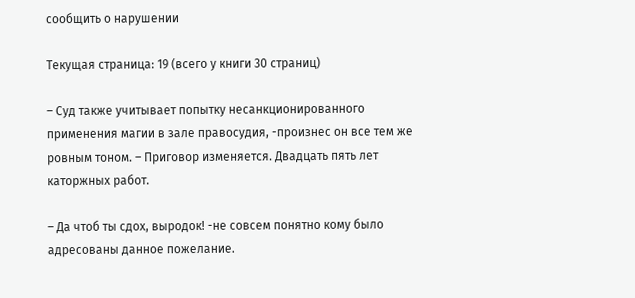сообщить о нарушении

Текущая страница: 19 (всего у книги 30 страниц)

– Суд также учитывает попытку несанкционированного применения магии в зале правосудия, -произнес он все тем же ровным тоном. – Приговор изменяется. Двадцать пять лет каторжных работ.

– Да чтоб ты сдох, выродок! -не совсем понятно кому было адресованы данное пожелание.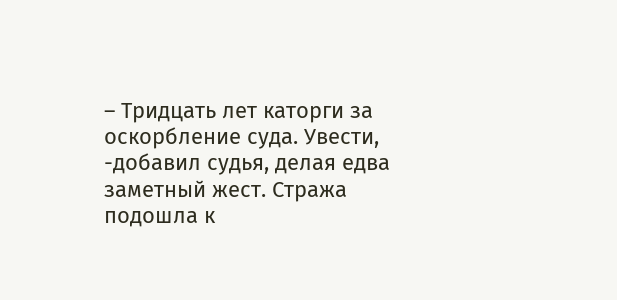– Тридцать лет каторги за оскорбление суда. Увести, -добавил судья, делая едва заметный жест. Стража подошла к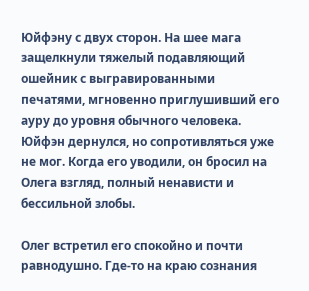Юйфэну с двух сторон. На шее мага защелкнули тяжелый подавляющий ошейник с выгравированными печатями, мгновенно приглушивший его ауру до уровня обычного человека. Юйфэн дернулся, но сопротивляться уже не мог. Когда его уводили, он бросил на Олега взгляд, полный ненависти и бессильной злобы.

Олег встретил его спокойно и почти равнодушно. Где-то на краю сознания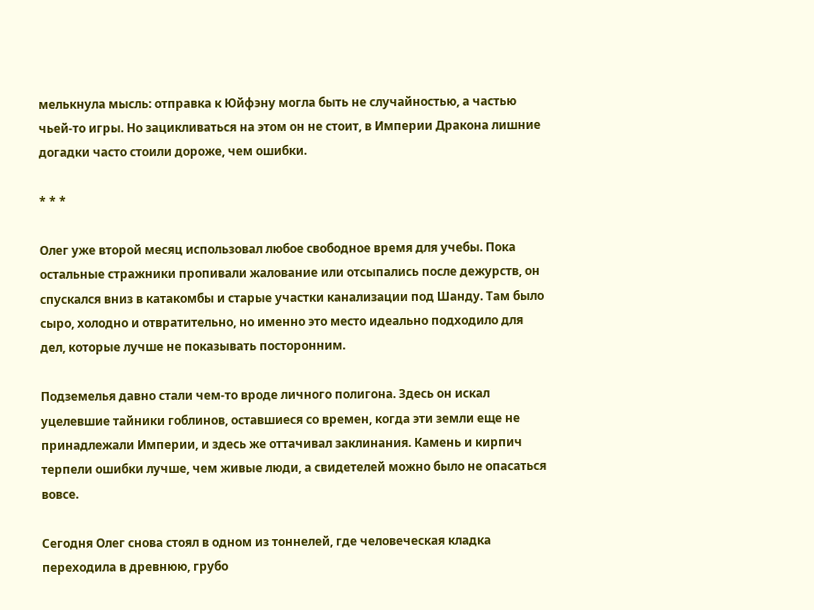мелькнула мысль: отправка к Юйфэну могла быть не случайностью, а частью чьей-то игры. Но зацикливаться на этом он не стоит, в Империи Дракона лишние догадки часто стоили дороже, чем ошибки.

* * *

Олег уже второй месяц использовал любое свободное время для учебы. Пока остальные стражники пропивали жалование или отсыпались после дежурств, он спускался вниз в катакомбы и старые участки канализации под Шанду. Там было сыро, холодно и отвратительно, но именно это место идеально подходило для дел, которые лучше не показывать посторонним.

Подземелья давно стали чем-то вроде личного полигона. Здесь он искал уцелевшие тайники гоблинов, оставшиеся со времен, когда эти земли еще не принадлежали Империи, и здесь же оттачивал заклинания. Камень и кирпич терпели ошибки лучше, чем живые люди, а свидетелей можно было не опасаться вовсе.

Сегодня Олег снова стоял в одном из тоннелей, где человеческая кладка переходила в древнюю, грубо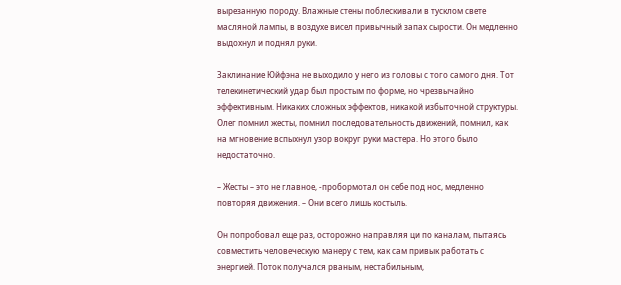вырезанную породу. Влажные стены поблескивали в тусклом свете масляной лампы, в воздухе висел привычный запах сырости. Он медленно выдохнул и поднял руки.

Заклинание Юйфэна не выходило у него из головы с того самого дня. Тот телекинетический удар был простым по форме, но чрезвычайно эффективным. Никаких сложных эффектов, никакой избыточной структуры. Олег помнил жесты, помнил последовательность движений, помнил, как на мгновение вспыхнул узор вокруг руки мастера. Но этого было недостаточно.

– Жесты – это не главное, -пробормотал он себе под нос, медленно повторяя движения. – Они всего лишь костыль.

Он попробовал еще раз, осторожно направляя ци по каналам, пытаясь совместить человеческую манеру с тем, как сам привык работать с энергией. Поток получался рваным, нестабильным,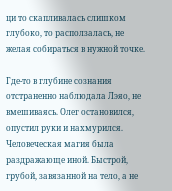ци то скапливалась слишком глубоко, то расползалась, не желая собираться в нужной точке.

Где-то в глубине сознания отстраненно наблюдала Лэяо, не вмешиваясь. Олег остановился, опустил руки и нахмурился. Человеческая магия была раздражающе иной. Быстрой, грубой, завязанной на тело, а не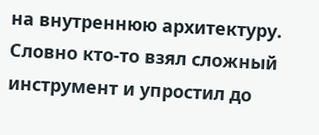на внутреннюю архитектуру. Словно кто-то взял сложный инструмент и упростил до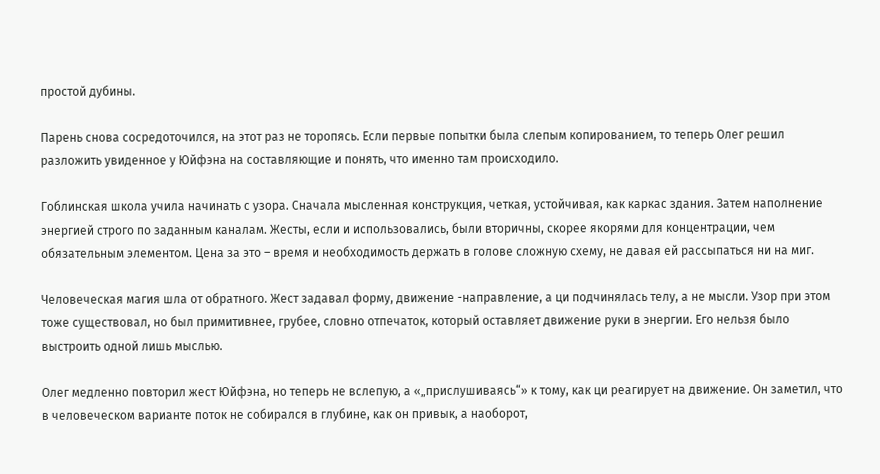простой дубины.

Парень снова сосредоточился, на этот раз не торопясь. Если первые попытки была слепым копированием, то теперь Олег решил разложить увиденное у Юйфэна на составляющие и понять, что именно там происходило.

Гоблинская школа учила начинать с узора. Сначала мысленная конструкция, четкая, устойчивая, как каркас здания. Затем наполнение энергией строго по заданным каналам. Жесты, если и использовались, были вторичны, скорее якорями для концентрации, чем обязательным элементом. Цена за это – время и необходимость держать в голове сложную схему, не давая ей рассыпаться ни на миг.

Человеческая магия шла от обратного. Жест задавал форму, движение -направление, а ци подчинялась телу, а не мысли. Узор при этом тоже существовал, но был примитивнее, грубее, словно отпечаток, который оставляет движение руки в энергии. Его нельзя было выстроить одной лишь мыслью.

Олег медленно повторил жест Юйфэна, но теперь не вслепую, а «„прислушиваясь“» к тому, как ци реагирует на движение. Он заметил, что в человеческом варианте поток не собирался в глубине, как он привык, а наоборот,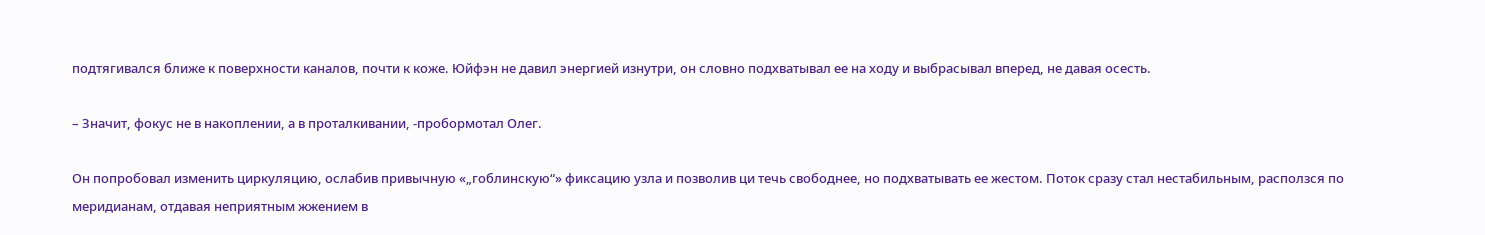подтягивался ближе к поверхности каналов, почти к коже. Юйфэн не давил энергией изнутри, он словно подхватывал ее на ходу и выбрасывал вперед, не давая осесть.

– Значит, фокус не в накоплении, а в проталкивании, -пробормотал Олег.

Он попробовал изменить циркуляцию, ослабив привычную «„гоблинскую“» фиксацию узла и позволив ци течь свободнее, но подхватывать ее жестом. Поток сразу стал нестабильным, расползся по меридианам, отдавая неприятным жжением в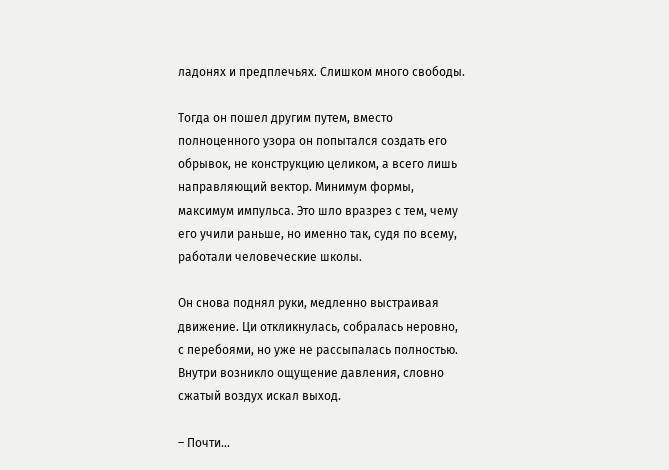ладонях и предплечьях. Слишком много свободы.

Тогда он пошел другим путем, вместо полноценного узора он попытался создать его обрывок, не конструкцию целиком, а всего лишь направляющий вектор. Минимум формы, максимум импульса. Это шло вразрез с тем, чему его учили раньше, но именно так, судя по всему, работали человеческие школы.

Он снова поднял руки, медленно выстраивая движение. Ци откликнулась, собралась неровно, с перебоями, но уже не рассыпалась полностью. Внутри возникло ощущение давления, словно сжатый воздух искал выход.

– Почти…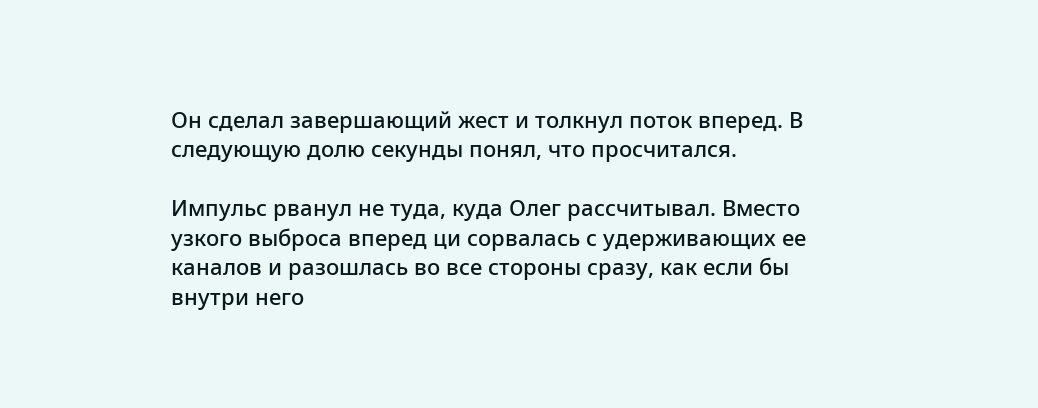Он сделал завершающий жест и толкнул поток вперед. В следующую долю секунды понял, что просчитался.

Импульс рванул не туда, куда Олег рассчитывал. Вместо узкого выброса вперед ци сорвалась с удерживающих ее каналов и разошлась во все стороны сразу, как если бы внутри него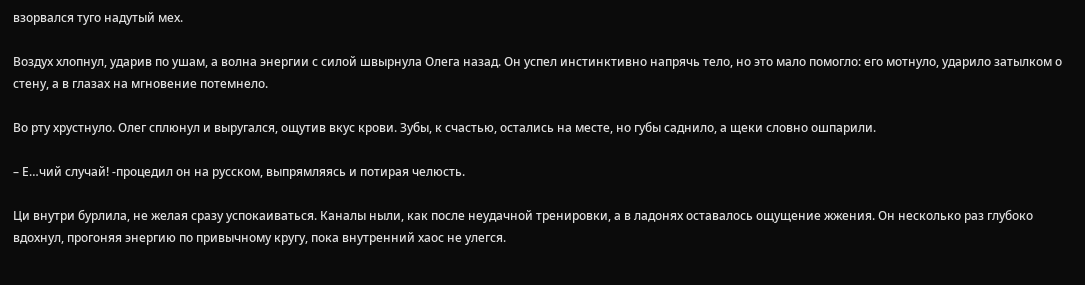взорвался туго надутый мех.

Воздух хлопнул, ударив по ушам, а волна энергии с силой швырнула Олега назад. Он успел инстинктивно напрячь тело, но это мало помогло: его мотнуло, ударило затылком о стену, а в глазах на мгновение потемнело.

Во рту хрустнуло. Олег сплюнул и выругался, ощутив вкус крови. Зубы, к счастью, остались на месте, но губы саднило, а щеки словно ошпарили.

– Е…чий случай! -процедил он на русском, выпрямляясь и потирая челюсть.

Ци внутри бурлила, не желая сразу успокаиваться. Каналы ныли, как после неудачной тренировки, а в ладонях оставалось ощущение жжения. Он несколько раз глубоко вдохнул, прогоняя энергию по привычному кругу, пока внутренний хаос не улегся.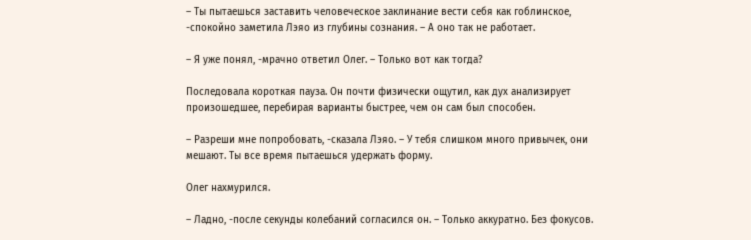– Ты пытаешься заставить человеческое заклинание вести себя как гоблинское, -спокойно заметила Лэяо из глубины сознания. – А оно так не работает.

– Я уже понял, -мрачно ответил Олег. – Только вот как тогда?

Последовала короткая пауза. Он почти физически ощутил, как дух анализирует произошедшее, перебирая варианты быстрее, чем он сам был способен.

– Разреши мне попробовать, -сказала Лэяо. – У тебя слишком много привычек, они мешают. Ты все время пытаешься удержать форму.

Олег нахмурился.

– Ладно, -после секунды колебаний согласился он. – Только аккуратно. Без фокусов.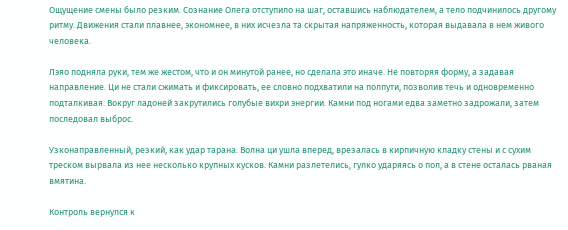Ощущение смены было резким. Сознание Олега отступило на шаг, оставшись наблюдателем, а тело подчинилось другому ритму. Движения стали плавнее, экономнее, в них исчезла та скрытая напряженность, которая выдавала в нем живого человека.

Лэяо подняла руки, тем же жестом, что и он минутой ранее, но сделала это иначе. Не повторяя форму, а задавая направление. Ци не стали сжимать и фиксировать, ее словно подхватили на полпути, позволив течь и одновременно подталкивая. Вокруг ладоней закрутились голубые вихри энергии. Камни под ногами едва заметно задрожали, затем последовал выброс.

Узконаправленный, резкий, как удар тарана. Волна ци ушла вперед, врезалась в кирпичную кладку стены и с сухим треском вырвала из нее несколько крупных кусков. Камни разлетелись, гулко ударяясь о пол, а в стене осталась рваная вмятина.

Контроль вернулся к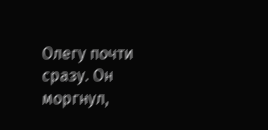Олегу почти сразу. Он моргнул,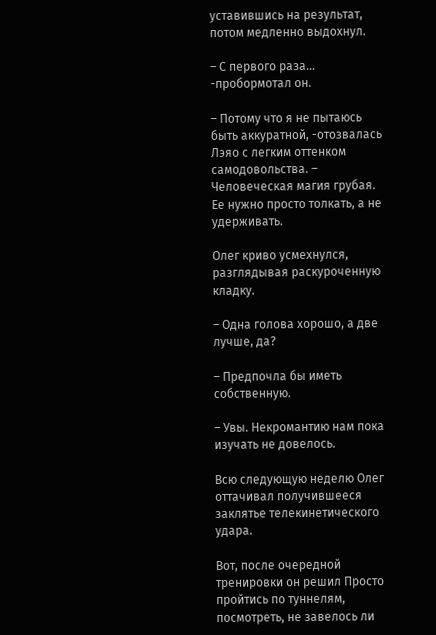уставившись на результат, потом медленно выдохнул.

– С первого раза… -пробормотал он.

– Потому что я не пытаюсь быть аккуратной, -отозвалась Лэяо с легким оттенком самодовольства. – Человеческая магия грубая. Ее нужно просто толкать, а не удерживать.

Олег криво усмехнулся, разглядывая раскуроченную кладку.

– Одна голова хорошо, а две лучше, да?

– Предпочла бы иметь собственную.

– Увы. Некромантию нам пока изучать не довелось.

Всю следующую неделю Олег оттачивал получившееся заклятье телекинетического удара.

Вот, после очередной тренировки он решил Просто пройтись по туннелям, посмотреть, не завелось ли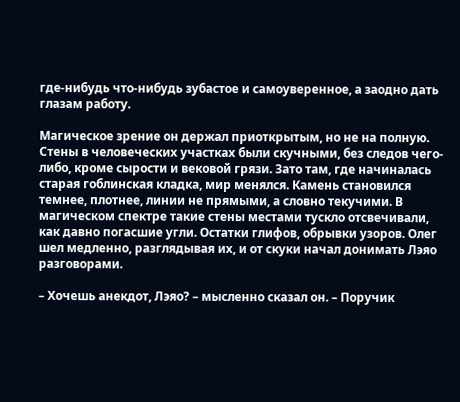где-нибудь что-нибудь зубастое и самоуверенное, а заодно дать глазам работу.

Магическое зрение он держал приоткрытым, но не на полную. Стены в человеческих участках были скучными, без следов чего-либо, кроме сырости и вековой грязи. Зато там, где начиналась старая гоблинская кладка, мир менялся. Камень становился темнее, плотнее, линии не прямыми, а словно текучими. В магическом спектре такие стены местами тускло отсвечивали, как давно погасшие угли. Остатки глифов, обрывки узоров. Олег шел медленно, разглядывая их, и от скуки начал донимать Лэяо разговорами.

– Хочешь анекдот, Лэяо? – мысленно сказал он. – Поручик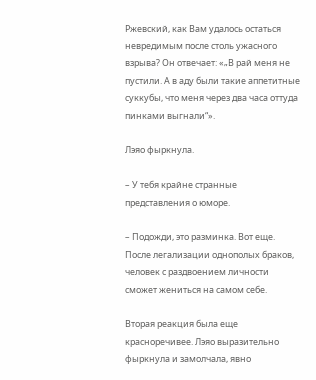Ржевский, как Вам удалось остаться невредимым после столь ужасного взрыва? Он отвечает: «„В рай меня не пустили. А в аду были такие аппетитные суккубы, что меня через два часа оттуда пинками выгнали“».

Лэяо фыркнула.

– У тебя крайне странные представления о юморе.

– Подожди, это разминка. Вот еще. После легализации однополых браков, человек с раздвоением личности сможет жениться на самом себе.

Вторая реакция была еще красноречивее. Лэяо выразительно фыркнула и замолчала, явно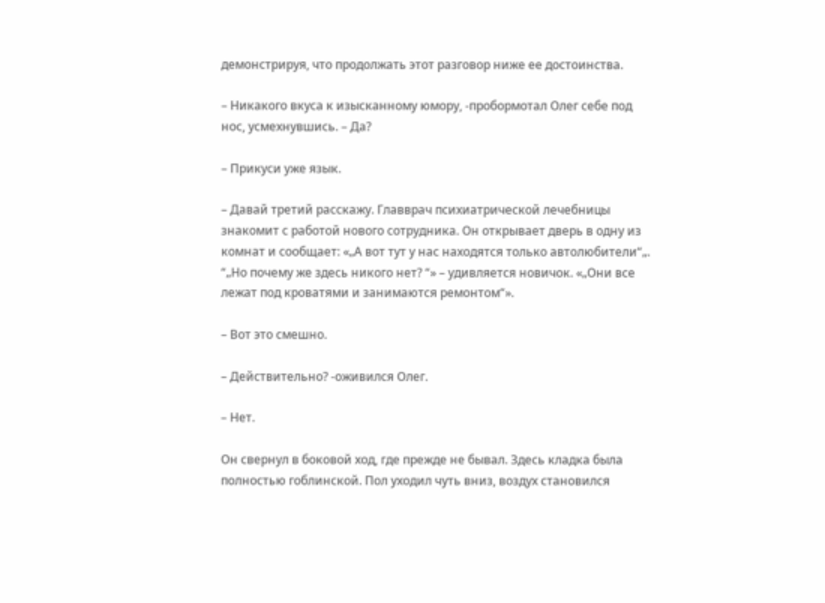демонстрируя, что продолжать этот разговор ниже ее достоинства.

– Никакого вкуса к изысканному юмору, -пробормотал Олег себе под нос, усмехнувшись. – Да?

– Прикуси уже язык.

– Давай третий расскажу. Главврач психиатрической лечебницы знакомит с работой нового сотрудника. Он открывает дверь в одну из комнат и сообщает: «„А вот тут у нас находятся только автолюбители“„. “„Но почему же здесь никого нет? “» – удивляется новичок. «„Они все лежат под кроватями и занимаются ремонтом“».

– Вот это смешно.

– Действительно? -оживился Олег.

– Нет.

Он свернул в боковой ход, где прежде не бывал. Здесь кладка была полностью гоблинской. Пол уходил чуть вниз, воздух становился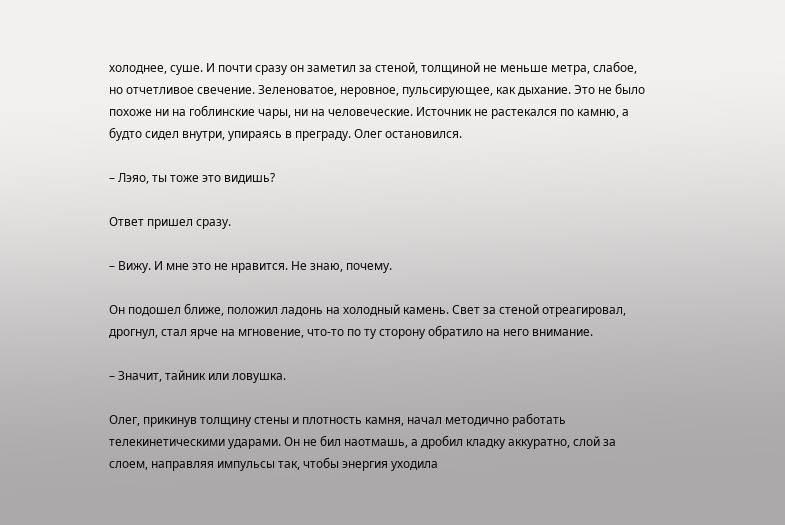холоднее, суше. И почти сразу он заметил за стеной, толщиной не меньше метра, слабое, но отчетливое свечение. Зеленоватое, неровное, пульсирующее, как дыхание. Это не было похоже ни на гоблинские чары, ни на человеческие. Источник не растекался по камню, а будто сидел внутри, упираясь в преграду. Олег остановился.

– Лэяо, ты тоже это видишь?

Ответ пришел сразу.

– Вижу. И мне это не нравится. Не знаю, почему.

Он подошел ближе, положил ладонь на холодный камень. Свет за стеной отреагировал, дрогнул, стал ярче на мгновение, что-то по ту сторону обратило на него внимание.

– Значит, тайник или ловушка.

Олег, прикинув толщину стены и плотность камня, начал методично работать телекинетическими ударами. Он не бил наотмашь, а дробил кладку аккуратно, слой за слоем, направляя импульсы так, чтобы энергия уходила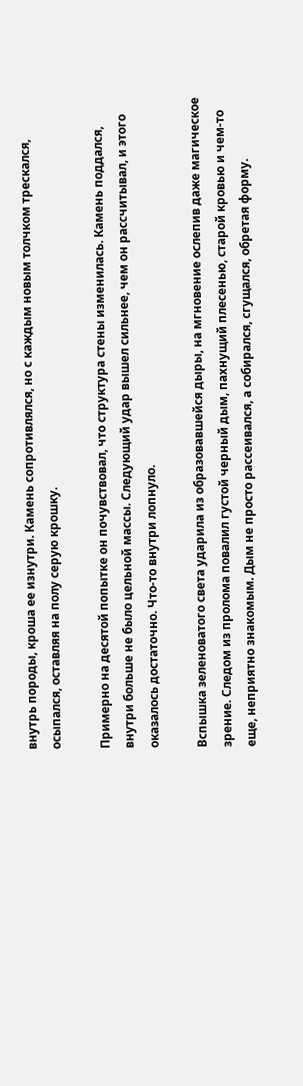внутрь породы, кроша ее изнутри. Камень сопротивлялся, но с каждым новым толчком трескался, осыпался, оставляя на полу серую крошку.

Примерно на десятой попытке он почувствовал, что структура стены изменилась. Камень поддался, внутри больше не было цельной массы. Следующий удар вышел сильнее, чем он рассчитывал, и этого оказалось достаточно. Что-то внутри лопнуло.

Вспышка зеленоватого света ударила из образовавшейся дыры, на мгновение ослепив даже магическое зрение. Следом из пролома повалил густой черный дым, пахнущий плесенью, старой кровью и чем-то еще, неприятно знакомым. Дым не просто рассеивался, а собирался, сгущался, обретая форму.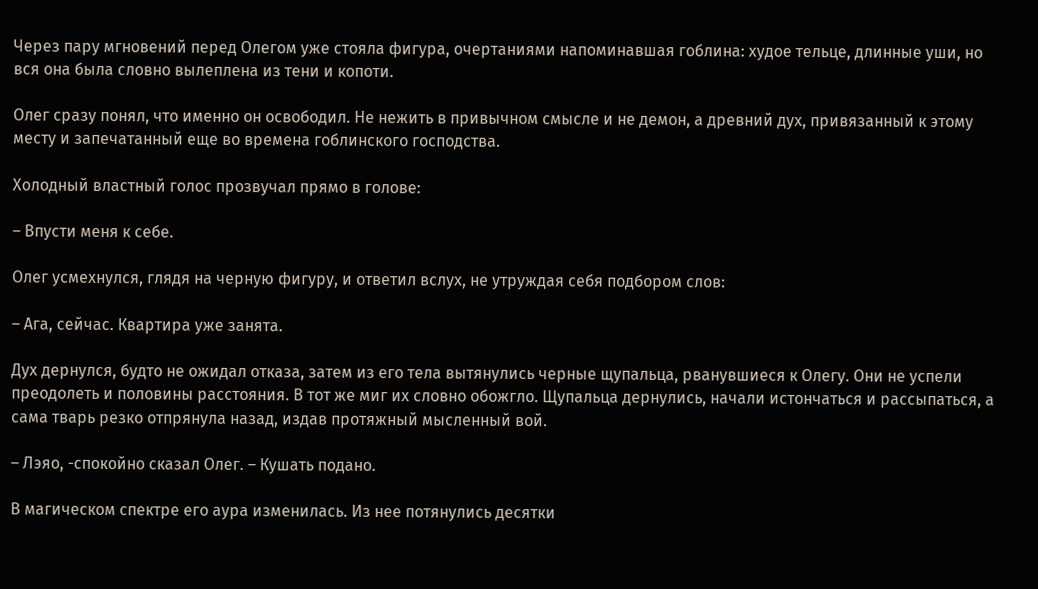Через пару мгновений перед Олегом уже стояла фигура, очертаниями напоминавшая гоблина: худое тельце, длинные уши, но вся она была словно вылеплена из тени и копоти.

Олег сразу понял, что именно он освободил. Не нежить в привычном смысле и не демон, а древний дух, привязанный к этому месту и запечатанный еще во времена гоблинского господства.

Холодный властный голос прозвучал прямо в голове:

– Впусти меня к себе.

Олег усмехнулся, глядя на черную фигуру, и ответил вслух, не утруждая себя подбором слов:

– Ага, сейчас. Квартира уже занята.

Дух дернулся, будто не ожидал отказа, затем из его тела вытянулись черные щупальца, рванувшиеся к Олегу. Они не успели преодолеть и половины расстояния. В тот же миг их словно обожгло. Щупальца дернулись, начали истончаться и рассыпаться, а сама тварь резко отпрянула назад, издав протяжный мысленный вой.

– Лэяо, -спокойно сказал Олег. – Кушать подано.

В магическом спектре его аура изменилась. Из нее потянулись десятки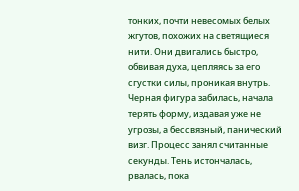тонких, почти невесомых белых жгутов, похожих на светящиеся нити. Они двигались быстро, обвивая духа, цепляясь за его сгустки силы, проникая внутрь. Черная фигура забилась, начала терять форму, издавая уже не угрозы, а бессвязный, панический визг. Процесс занял считанные секунды. Тень истончалась, рвалась, пока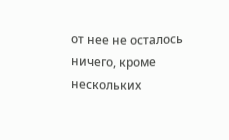от нее не осталось ничего, кроме нескольких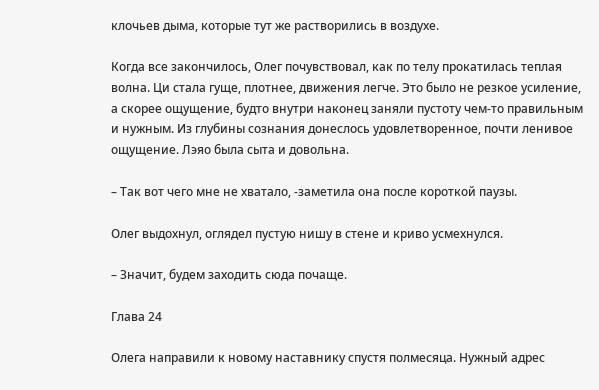клочьев дыма, которые тут же растворились в воздухе.

Когда все закончилось, Олег почувствовал, как по телу прокатилась теплая волна. Ци стала гуще, плотнее, движения легче. Это было не резкое усиление, а скорее ощущение, будто внутри наконец заняли пустоту чем-то правильным и нужным. Из глубины сознания донеслось удовлетворенное, почти ленивое ощущение. Лэяо была сыта и довольна.

– Так вот чего мне не хватало, -заметила она после короткой паузы.

Олег выдохнул, оглядел пустую нишу в стене и криво усмехнулся.

– Значит, будем заходить сюда почаще.

Глава 24

Олега направили к новому наставнику спустя полмесяца. Нужный адрес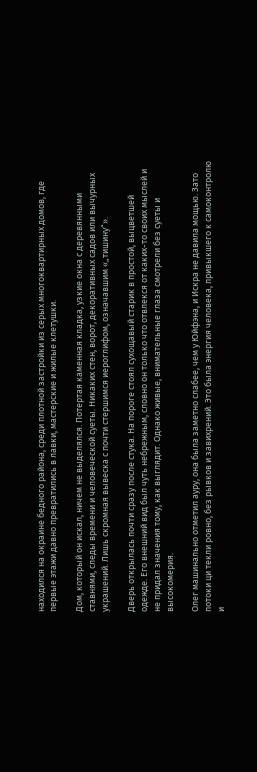находился на окраине бедного района, среди плотной застройки из серых многоквартирных домов, где первые этажи давно превратились в лавки, мастерские и жилые клетушки.

Дом, который он искал, ничем не выделялся. Потертая каменная кладка, узкие окна с деревянными ставнями, следы времени и человеческой суеты. Никаких стен, ворот, декоративных садов или вычурных украшений. Лишь скромная вывеска с почти стершимся иероглифом, означавшим «„тишину“».

Дверь открылась почти сразу после стука. На пороге стоял сухощавый старик в простой, выцветшей одежде. Его внешний вид был чуть небрежным, словно он только что отвлекся от каких-то своих мыслей и не придал значения тому, как выглядит. Однако живые, внимательные глаза смотрели без суеты и высокомерия.

Олег машинально отметил ауру, она была заметно слабее, чем у Юйфэна, и Искра не давила мощью. Зато потоки ци текли ровно, без рывков и завихрений. Это была энергия человека, привыкшего к самоконтролю и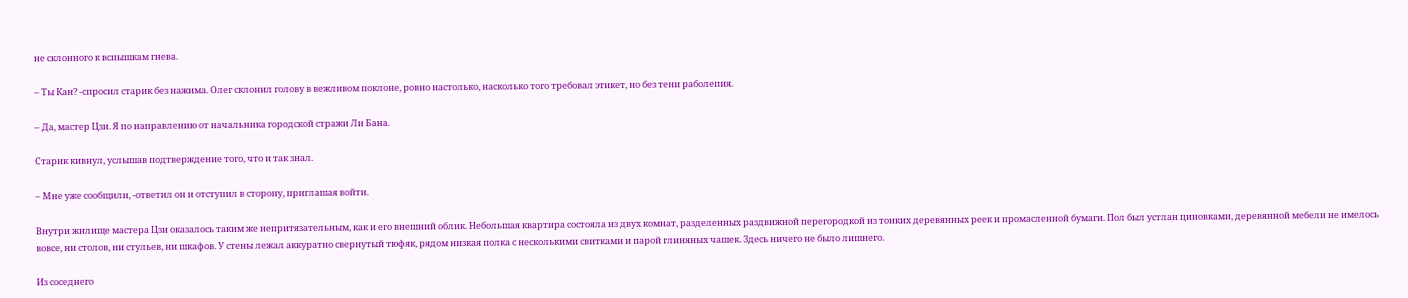не склонного к вспышкам гнева.

– Ты Кан? -спросил старик без нажима. Олег склонил голову в вежливом поклоне, ровно настолько, насколько того требовал этикет, но без тени раболепия.

– Да, мастер Цзи. Я по направлению от начальника городской стражи Ли Бана.

Старик кивнул, услышав подтверждение того, что и так знал.

– Мне уже сообщили, -ответил он и отступил в сторону, приглашая войти.

Внутри жилище мастера Цзи оказалось таким же непритязательным, как и его внешний облик. Небольшая квартира состояла из двух комнат, разделенных раздвижной перегородкой из тонких деревянных реек и промасленной бумаги. Пол был устлан циновками, деревянной мебели не имелось вовсе, ни столов, ни стульев, ни шкафов. У стены лежал аккуратно свернутый тюфяк, рядом низкая полка с несколькими свитками и парой глиняных чашек. Здесь ничего не было лишнего.

Из соседнего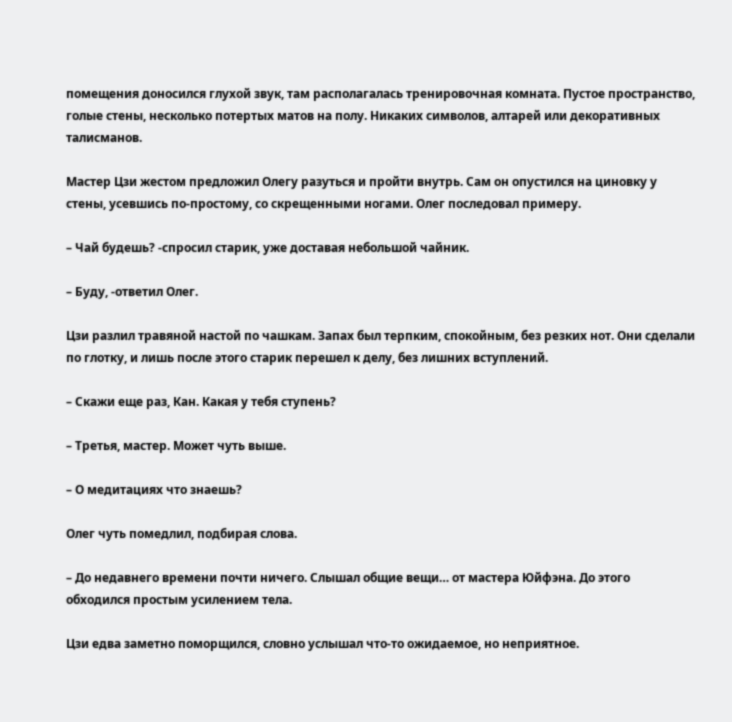помещения доносился глухой звук, там располагалась тренировочная комната. Пустое пространство, голые стены, несколько потертых матов на полу. Никаких символов, алтарей или декоративных талисманов.

Мастер Цзи жестом предложил Олегу разуться и пройти внутрь. Сам он опустился на циновку у стены, усевшись по-простому, со скрещенными ногами. Олег последовал примеру.

– Чай будешь? -спросил старик, уже доставая небольшой чайник.

– Буду, -ответил Олег.

Цзи разлил травяной настой по чашкам. Запах был терпким, спокойным, без резких нот. Они сделали по глотку, и лишь после этого старик перешел к делу, без лишних вступлений.

– Скажи еще раз, Кан. Какая у тебя ступень?

– Третья, мастер. Может чуть выше.

– О медитациях что знаешь?

Олег чуть помедлил, подбирая слова.

– До недавнего времени почти ничего. Слышал общие вещи… от мастера Юйфэна. До этого обходился простым усилением тела.

Цзи едва заметно поморщился, словно услышал что-то ожидаемое, но неприятное.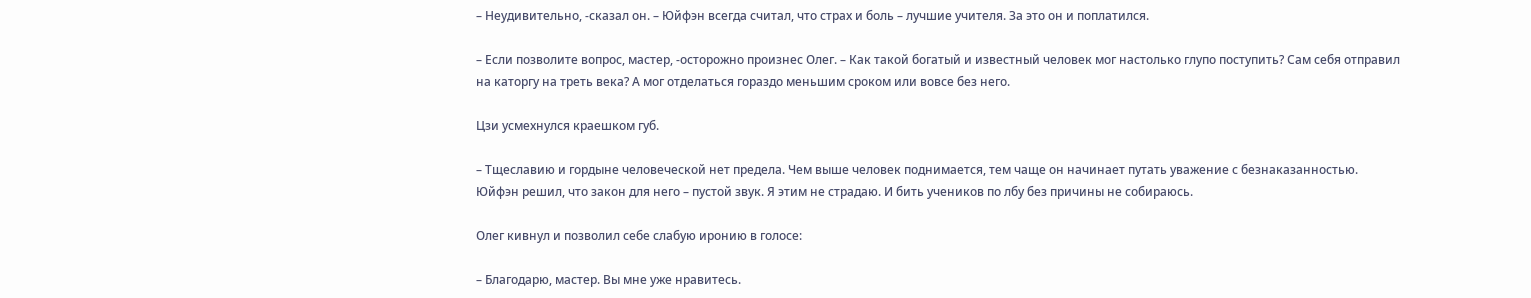– Неудивительно, -сказал он. – Юйфэн всегда считал, что страх и боль – лучшие учителя. За это он и поплатился.

– Если позволите вопрос, мастер, -осторожно произнес Олег. – Как такой богатый и известный человек мог настолько глупо поступить? Сам себя отправил на каторгу на треть века? А мог отделаться гораздо меньшим сроком или вовсе без него.

Цзи усмехнулся краешком губ.

– Тщеславию и гордыне человеческой нет предела. Чем выше человек поднимается, тем чаще он начинает путать уважение с безнаказанностью. Юйфэн решил, что закон для него – пустой звук. Я этим не страдаю. И бить учеников по лбу без причины не собираюсь.

Олег кивнул и позволил себе слабую иронию в голосе:

– Благодарю, мастер. Вы мне уже нравитесь.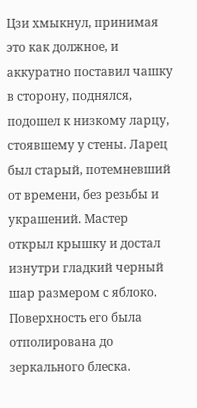Цзи хмыкнул, принимая это как должное, и аккуратно поставил чашку в сторону, поднялся, подошел к низкому ларцу, стоявшему у стены. Ларец был старый, потемневший от времени, без резьбы и украшений. Мастер открыл крышку и достал изнутри гладкий черный шар размером с яблоко. Поверхность его была отполирована до зеркального блеска.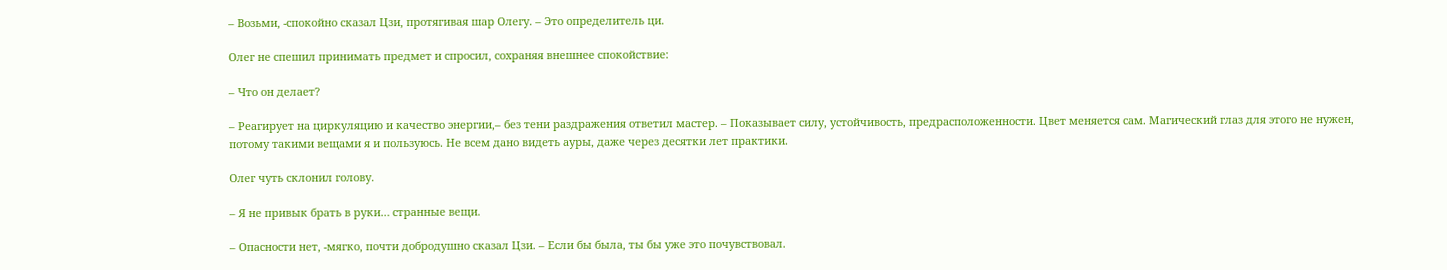– Возьми, -спокойно сказал Цзи, протягивая шар Олегу. – Это определитель ци.

Олег не спешил принимать предмет и спросил, сохраняя внешнее спокойствие:

– Что он делает?

– Реагирует на циркуляцию и качество энергии,– без тени раздражения ответил мастер. – Показывает силу, устойчивость, предрасположенности. Цвет меняется сам. Магический глаз для этого не нужен, потому такими вещами я и пользуюсь. Не всем дано видеть ауры, даже через десятки лет практики.

Олег чуть склонил голову.

– Я не привык брать в руки… странные вещи.

– Опасности нет, -мягко, почти добродушно сказал Цзи. – Если бы была, ты бы уже это почувствовал.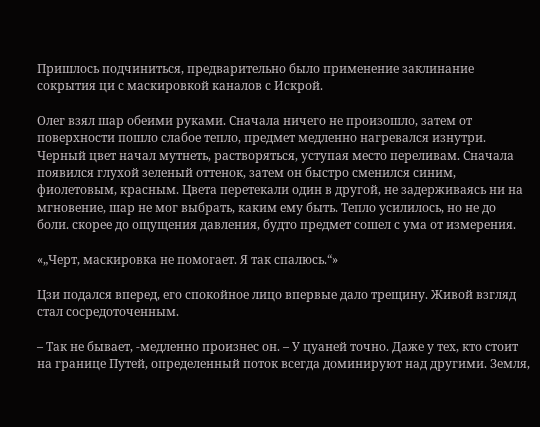Пришлось подчиниться, предварительно было применение заклинание сокрытия ци с маскировкой каналов с Искрой.

Олег взял шар обеими руками. Сначала ничего не произошло, затем от поверхности пошло слабое тепло, предмет медленно нагревался изнутри. Черный цвет начал мутнеть, растворяться, уступая место переливам. Сначала появился глухой зеленый оттенок, затем он быстро сменился синим, фиолетовым, красным. Цвета перетекали один в другой, не задерживаясь ни на мгновение, шар не мог выбрать, каким ему быть. Тепло усилилось, но не до боли. скорее до ощущения давления, будто предмет сошел с ума от измерения.

«„Черт, маскировка не помогает. Я так спалюсь.“»

Цзи подался вперед, его спокойное лицо впервые дало трещину. Живой взгляд стал сосредоточенным.

– Так не бывает, -медленно произнес он. – У цуаней точно. Даже у тех, кто стоит на границе Путей, определенный поток всегда доминируют над другими. Земля,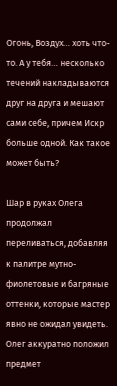Огонь, Воздух… хоть что-то. А у тебя… несколько течений накладываются друг на друга и мешают сами себе, причем Искр больше одной. Как такое может быть?

Шар в руках Олега продолжал переливаться, добавляя к палитре мутно-фиолетовые и багряные оттенки, которые мастер явно не ожидал увидеть. Олег аккуратно положил предмет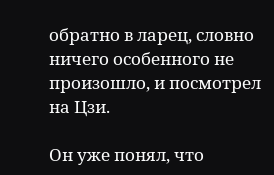обратно в ларец, словно ничего особенного не произошло, и посмотрел на Цзи.

Он уже понял, что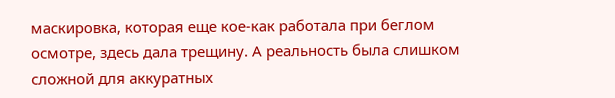маскировка, которая еще кое-как работала при беглом осмотре, здесь дала трещину. А реальность была слишком сложной для аккуратных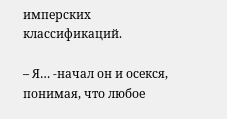имперских классификаций.

– Я… -начал он и осекся, понимая, что любое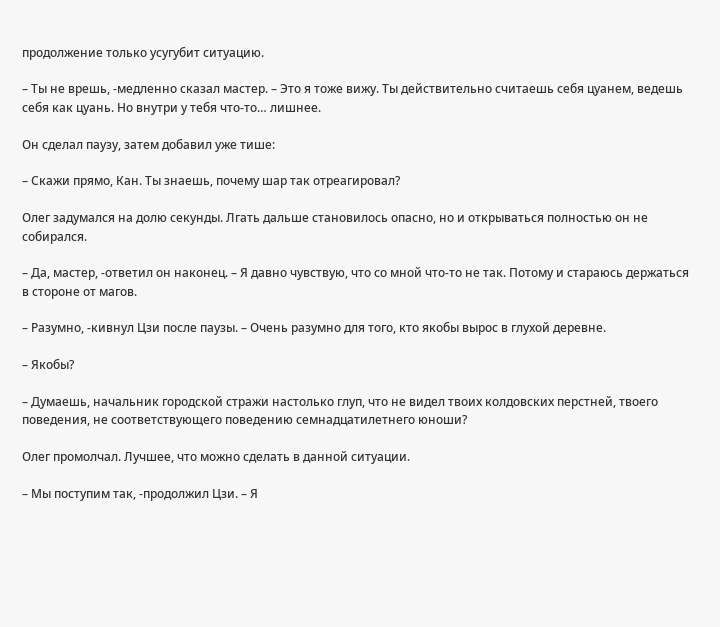продолжение только усугубит ситуацию.

– Ты не врешь, -медленно сказал мастер. – Это я тоже вижу. Ты действительно считаешь себя цуанем, ведешь себя как цуань. Но внутри у тебя что-то… лишнее.

Он сделал паузу, затем добавил уже тише:

– Скажи прямо, Кан. Ты знаешь, почему шар так отреагировал?

Олег задумался на долю секунды. Лгать дальше становилось опасно, но и открываться полностью он не собирался.

– Да, мастер, -ответил он наконец. – Я давно чувствую, что со мной что-то не так. Потому и стараюсь держаться в стороне от магов.

– Разумно, -кивнул Цзи после паузы. – Очень разумно для того, кто якобы вырос в глухой деревне.

– Якобы?

– Думаешь, начальник городской стражи настолько глуп, что не видел твоих колдовских перстней, твоего поведения, не соответствующего поведению семнадцатилетнего юноши?

Олег промолчал. Лучшее, что можно сделать в данной ситуации.

– Мы поступим так, -продолжил Цзи. – Я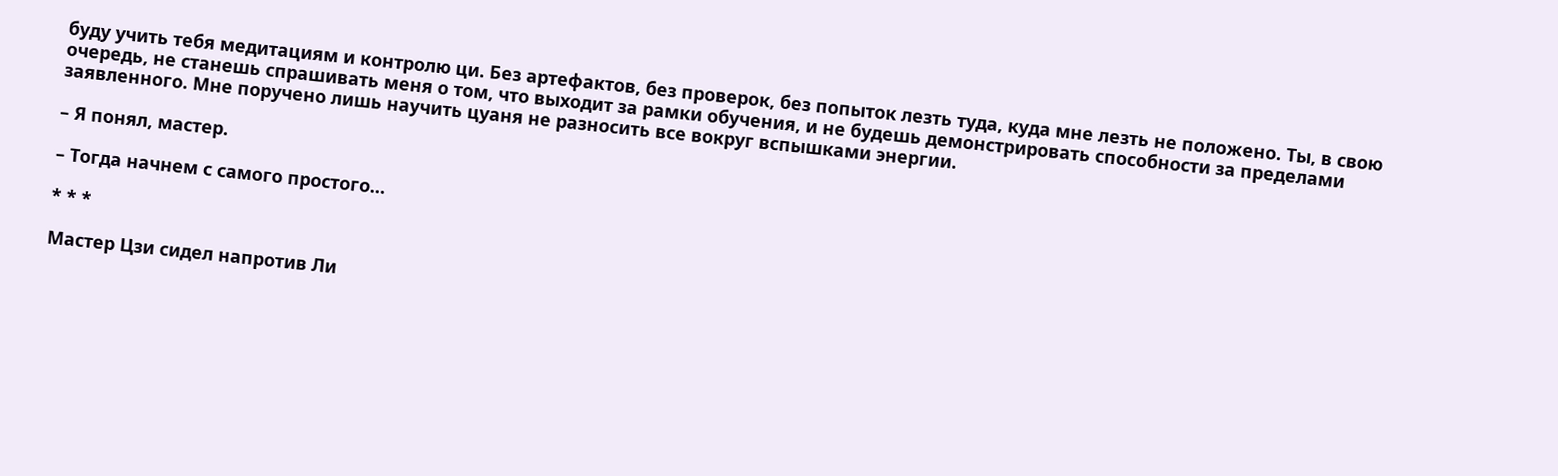буду учить тебя медитациям и контролю ци. Без артефактов, без проверок, без попыток лезть туда, куда мне лезть не положено. Ты, в свою очередь, не станешь спрашивать меня о том, что выходит за рамки обучения, и не будешь демонстрировать способности за пределами заявленного. Мне поручено лишь научить цуаня не разносить все вокруг вспышками энергии.

– Я понял, мастер.

– Тогда начнем с самого простого…

* * *

Мастер Цзи сидел напротив Ли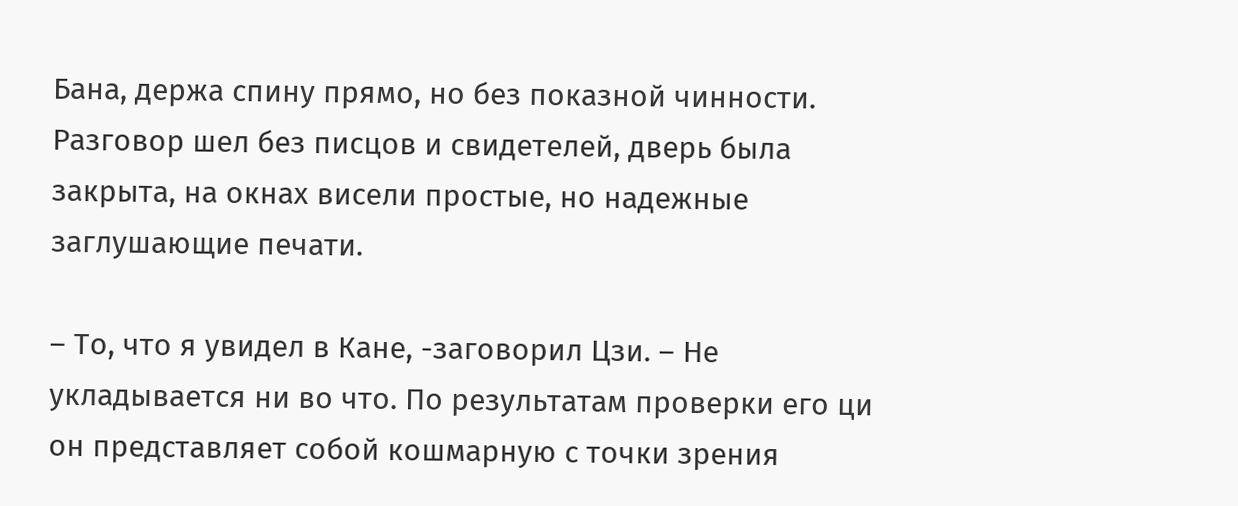Бана, держа спину прямо, но без показной чинности. Разговор шел без писцов и свидетелей, дверь была закрыта, на окнах висели простые, но надежные заглушающие печати.

– То, что я увидел в Кане, -заговорил Цзи. – Не укладывается ни во что. По результатам проверки его ци он представляет собой кошмарную с точки зрения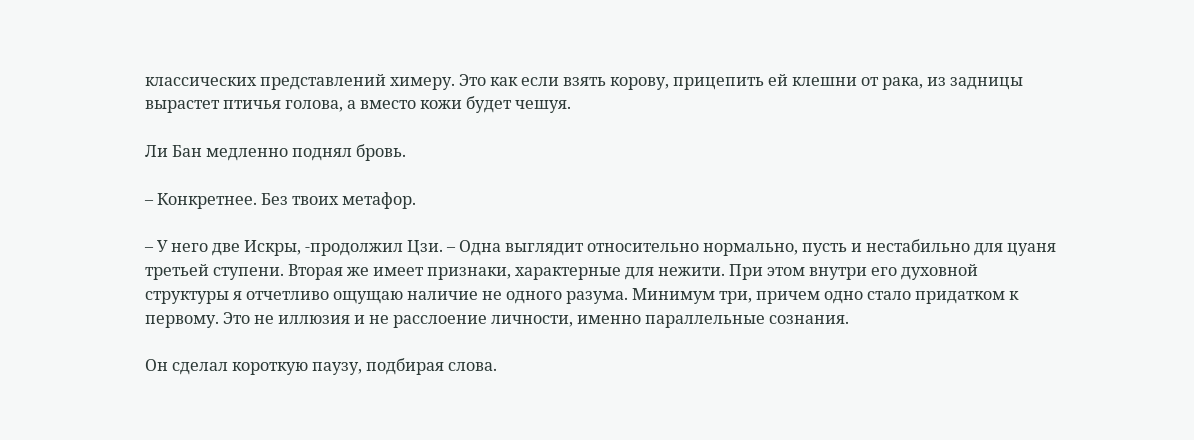классических представлений химеру. Это как если взять корову, прицепить ей клешни от рака, из задницы вырастет птичья голова, а вместо кожи будет чешуя.

Ли Бан медленно поднял бровь.

– Конкретнее. Без твоих метафор.

– У него две Искры, -продолжил Цзи. – Одна выглядит относительно нормально, пусть и нестабильно для цуаня третьей ступени. Вторая же имеет признаки, характерные для нежити. При этом внутри его духовной структуры я отчетливо ощущаю наличие не одного разума. Минимум три, причем одно стало придатком к первому. Это не иллюзия и не расслоение личности, именно параллельные сознания.

Он сделал короткую паузу, подбирая слова.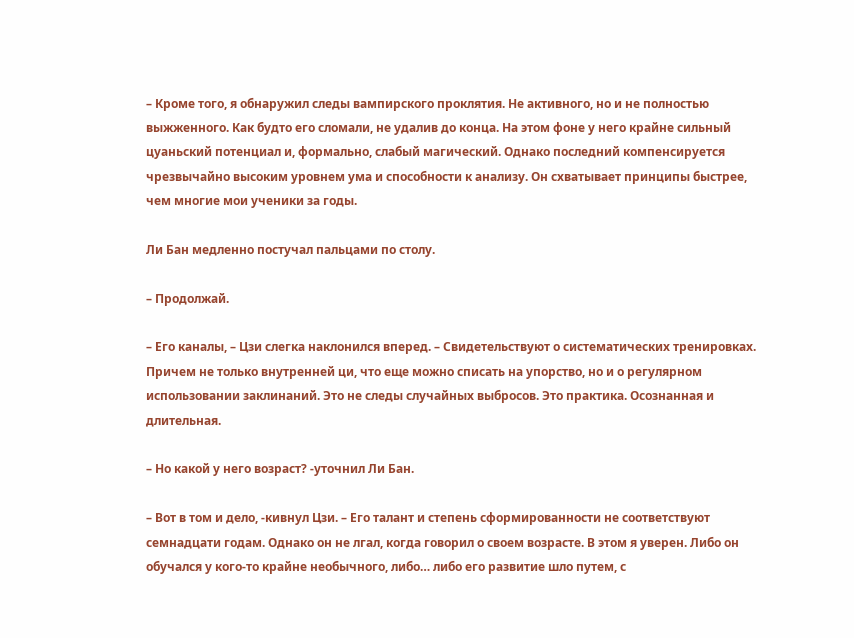– Кроме того, я обнаружил следы вампирского проклятия. Не активного, но и не полностью выжженного. Как будто его сломали, не удалив до конца. На этом фоне у него крайне сильный цуаньский потенциал и, формально, слабый магический. Однако последний компенсируется чрезвычайно высоким уровнем ума и способности к анализу. Он схватывает принципы быстрее, чем многие мои ученики за годы.

Ли Бан медленно постучал пальцами по столу.

– Продолжай.

– Его каналы, – Цзи слегка наклонился вперед. – Свидетельствуют о систематических тренировках. Причем не только внутренней ци, что еще можно списать на упорство, но и о регулярном использовании заклинаний. Это не следы случайных выбросов. Это практика. Осознанная и длительная.

– Но какой у него возраст? -уточнил Ли Бан.

– Вот в том и дело, -кивнул Цзи. – Его талант и степень сформированности не соответствуют семнадцати годам. Однако он не лгал, когда говорил о своем возрасте. В этом я уверен. Либо он обучался у кого-то крайне необычного, либо… либо его развитие шло путем, с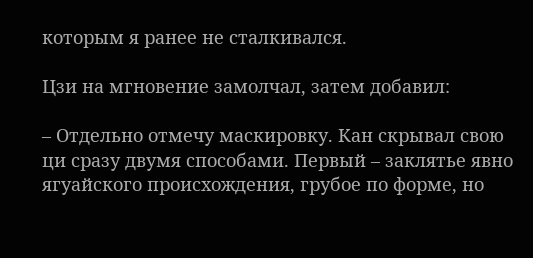которым я ранее не сталкивался.

Цзи на мгновение замолчал, затем добавил:

– Отдельно отмечу маскировку. Кан скрывал свою ци сразу двумя способами. Первый – заклятье явно ягуайского происхождения, грубое по форме, но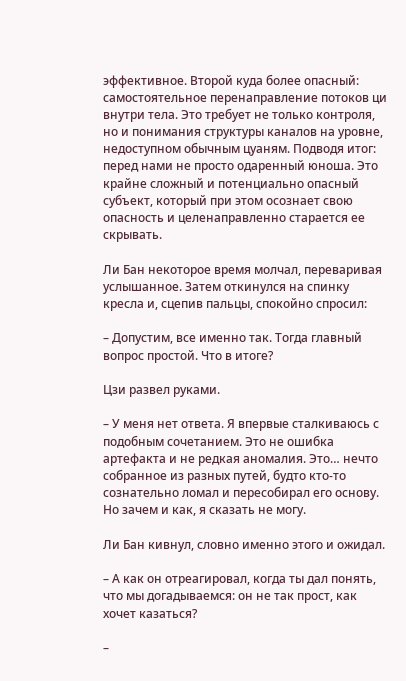эффективное. Второй куда более опасный: самостоятельное перенаправление потоков ци внутри тела. Это требует не только контроля, но и понимания структуры каналов на уровне, недоступном обычным цуаням. Подводя итог: перед нами не просто одаренный юноша. Это крайне сложный и потенциально опасный субъект, который при этом осознает свою опасность и целенаправленно старается ее скрывать.

Ли Бан некоторое время молчал, переваривая услышанное. Затем откинулся на спинку кресла и, сцепив пальцы, спокойно спросил:

– Допустим, все именно так. Тогда главный вопрос простой. Что в итоге?

Цзи развел руками.

– У меня нет ответа. Я впервые сталкиваюсь с подобным сочетанием. Это не ошибка артефакта и не редкая аномалия. Это… нечто собранное из разных путей, будто кто-то сознательно ломал и пересобирал его основу. Но зачем и как, я сказать не могу.

Ли Бан кивнул, словно именно этого и ожидал.

– А как он отреагировал, когда ты дал понять, что мы догадываемся: он не так прост, как хочет казаться?

–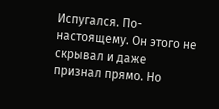Испугался. По-настоящему. Он этого не скрывал и даже признал прямо. Но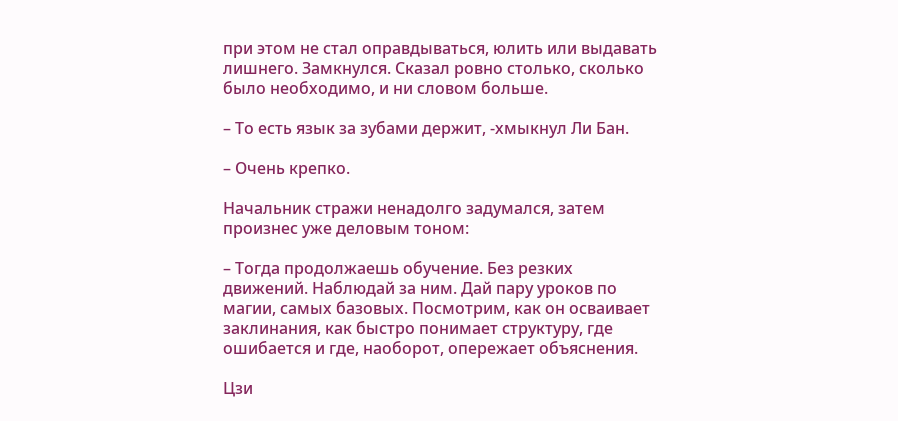при этом не стал оправдываться, юлить или выдавать лишнего. Замкнулся. Сказал ровно столько, сколько было необходимо, и ни словом больше.

– То есть язык за зубами держит, -хмыкнул Ли Бан.

– Очень крепко.

Начальник стражи ненадолго задумался, затем произнес уже деловым тоном:

– Тогда продолжаешь обучение. Без резких движений. Наблюдай за ним. Дай пару уроков по магии, самых базовых. Посмотрим, как он осваивает заклинания, как быстро понимает структуру, где ошибается и где, наоборот, опережает объяснения.

Цзи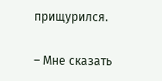прищурился.

– Мне сказать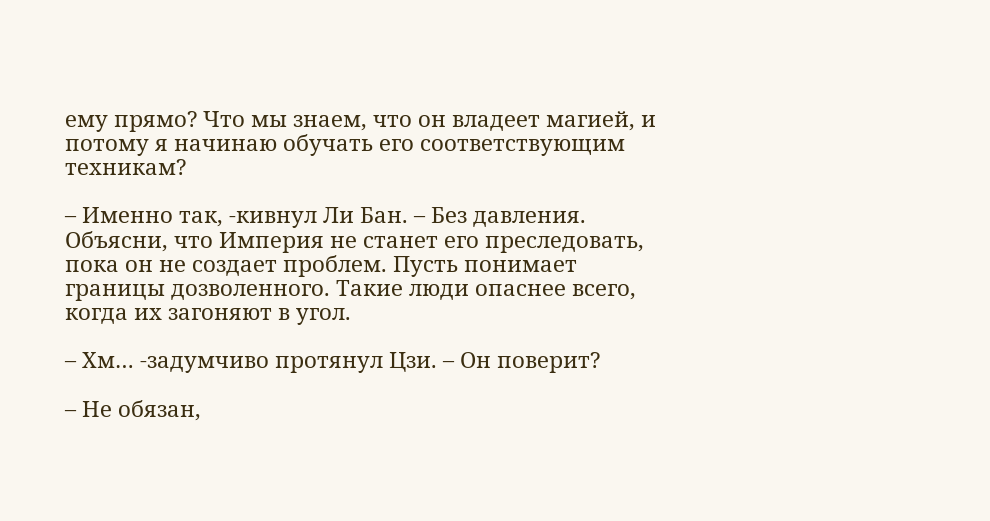ему прямо? Что мы знаем, что он владеет магией, и потому я начинаю обучать его соответствующим техникам?

– Именно так, -кивнул Ли Бан. – Без давления. Объясни, что Империя не станет его преследовать, пока он не создает проблем. Пусть понимает границы дозволенного. Такие люди опаснее всего, когда их загоняют в угол.

– Хм… -задумчиво протянул Цзи. – Он поверит?

– Не обязан,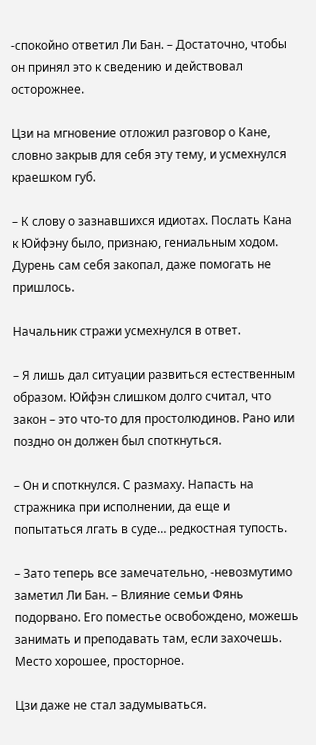-спокойно ответил Ли Бан. – Достаточно, чтобы он принял это к сведению и действовал осторожнее.

Цзи на мгновение отложил разговор о Кане, словно закрыв для себя эту тему, и усмехнулся краешком губ.

– К слову о зазнавшихся идиотах. Послать Кана к Юйфэну было, признаю, гениальным ходом. Дурень сам себя закопал, даже помогать не пришлось.

Начальник стражи усмехнулся в ответ.

– Я лишь дал ситуации развиться естественным образом. Юйфэн слишком долго считал, что закон – это что-то для простолюдинов. Рано или поздно он должен был споткнуться.

– Он и споткнулся. С размаху. Напасть на стражника при исполнении, да еще и попытаться лгать в суде… редкостная тупость.

– Зато теперь все замечательно, -невозмутимо заметил Ли Бан. – Влияние семьи Фянь подорвано. Его поместье освобождено, можешь занимать и преподавать там, если захочешь. Место хорошее, просторное.

Цзи даже не стал задумываться.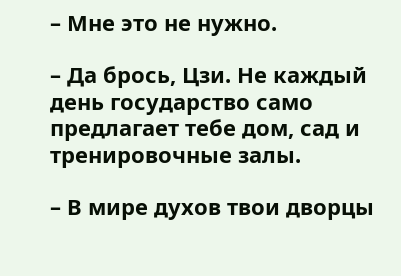– Мне это не нужно.

– Да брось, Цзи. Не каждый день государство само предлагает тебе дом, сад и тренировочные залы.

– В мире духов твои дворцы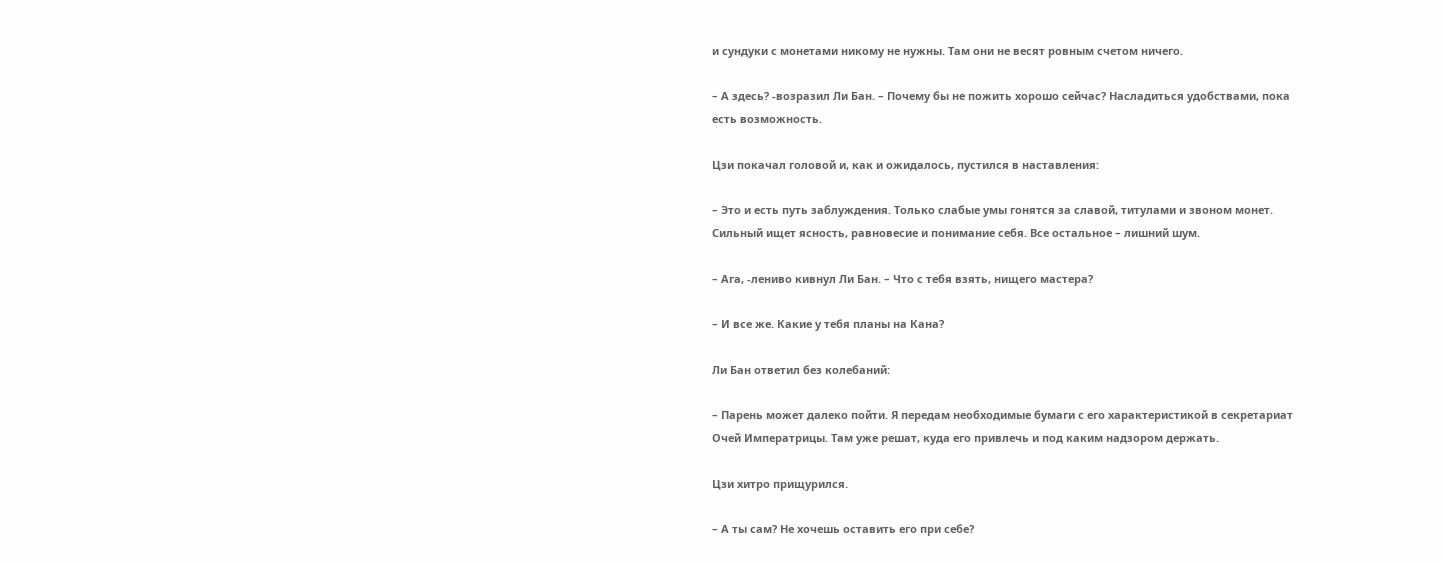и сундуки с монетами никому не нужны. Там они не весят ровным счетом ничего.

– А здесь? -возразил Ли Бан. – Почему бы не пожить хорошо сейчас? Насладиться удобствами, пока есть возможность.

Цзи покачал головой и, как и ожидалось, пустился в наставления:

– Это и есть путь заблуждения. Только слабые умы гонятся за славой, титулами и звоном монет. Сильный ищет ясность, равновесие и понимание себя. Все остальное – лишний шум.

– Ага, -лениво кивнул Ли Бан. – Что с тебя взять, нищего мастера?

– И все же. Какие у тебя планы на Кана?

Ли Бан ответил без колебаний:

– Парень может далеко пойти. Я передам необходимые бумаги с его характеристикой в секретариат Очей Императрицы. Там уже решат, куда его привлечь и под каким надзором держать.

Цзи хитро прищурился.

– А ты сам? Не хочешь оставить его при себе?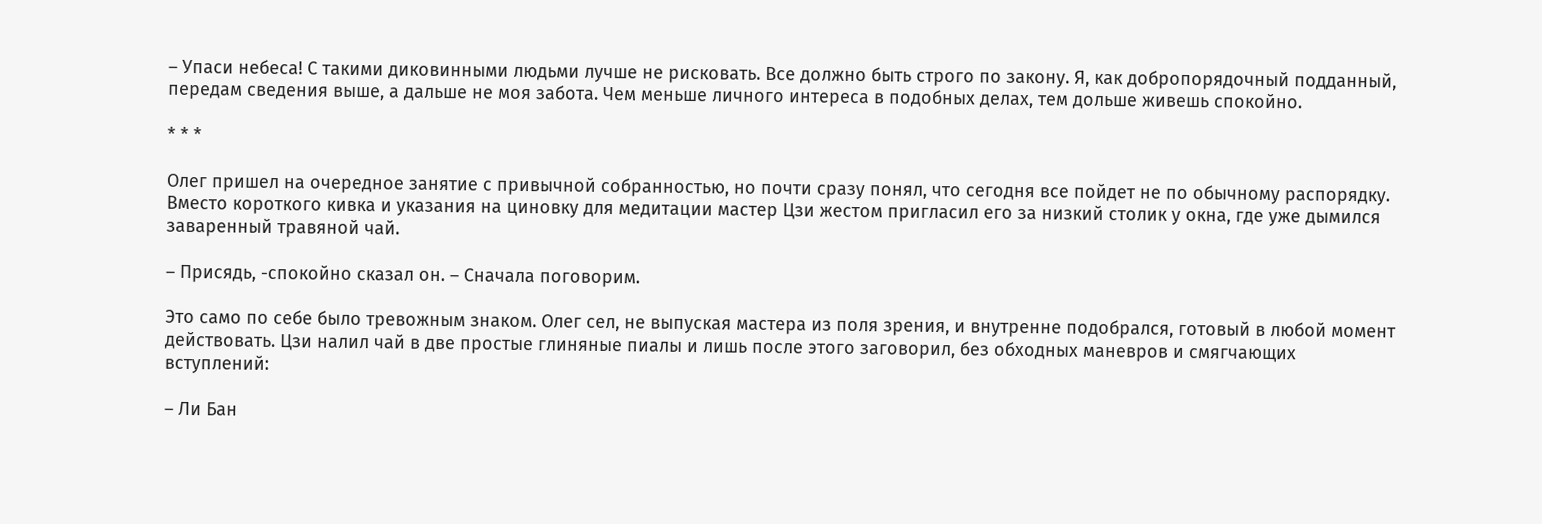– Упаси небеса! С такими диковинными людьми лучше не рисковать. Все должно быть строго по закону. Я, как добропорядочный подданный, передам сведения выше, а дальше не моя забота. Чем меньше личного интереса в подобных делах, тем дольше живешь спокойно.

* * *

Олег пришел на очередное занятие с привычной собранностью, но почти сразу понял, что сегодня все пойдет не по обычному распорядку. Вместо короткого кивка и указания на циновку для медитации мастер Цзи жестом пригласил его за низкий столик у окна, где уже дымился заваренный травяной чай.

– Присядь, -спокойно сказал он. – Сначала поговорим.

Это само по себе было тревожным знаком. Олег сел, не выпуская мастера из поля зрения, и внутренне подобрался, готовый в любой момент действовать. Цзи налил чай в две простые глиняные пиалы и лишь после этого заговорил, без обходных маневров и смягчающих вступлений:

– Ли Бан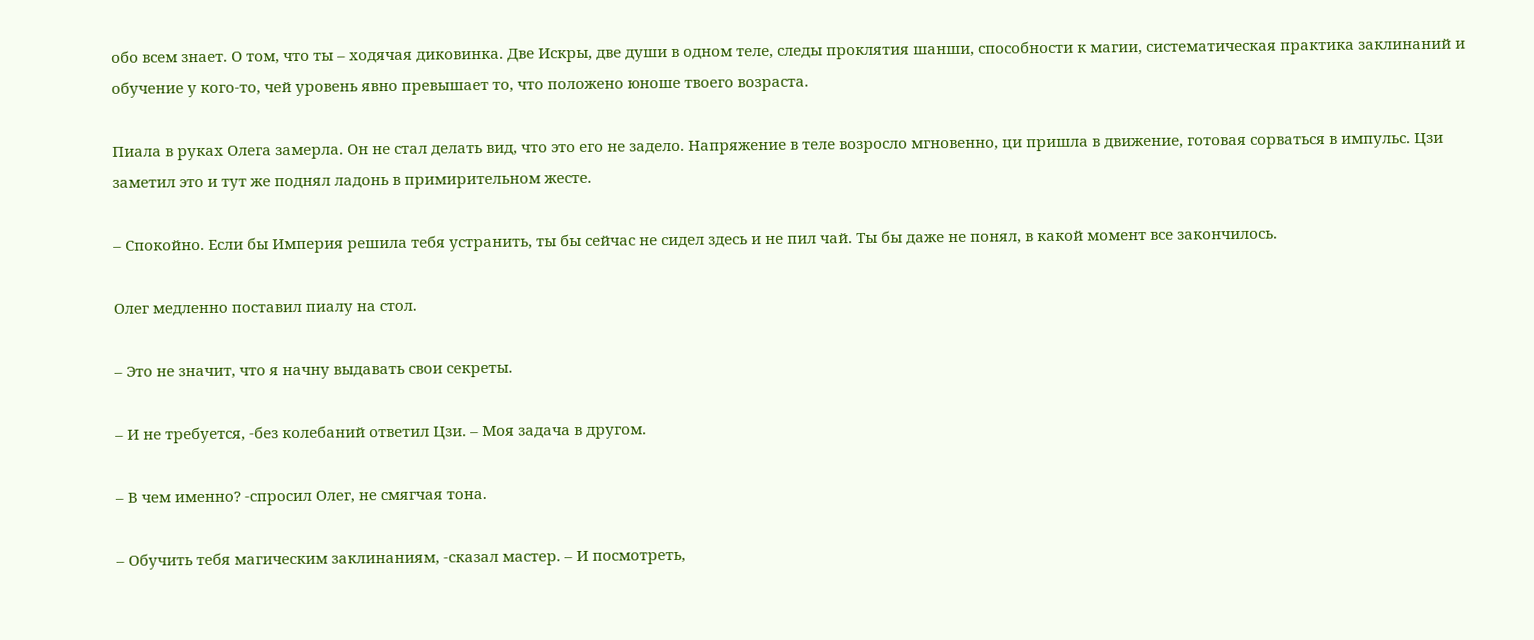обо всем знает. О том, что ты – ходячая диковинка. Две Искры, две души в одном теле, следы проклятия шанши, способности к магии, систематическая практика заклинаний и обучение у кого-то, чей уровень явно превышает то, что положено юноше твоего возраста.

Пиала в руках Олега замерла. Он не стал делать вид, что это его не задело. Напряжение в теле возросло мгновенно, ци пришла в движение, готовая сорваться в импульс. Цзи заметил это и тут же поднял ладонь в примирительном жесте.

– Спокойно. Если бы Империя решила тебя устранить, ты бы сейчас не сидел здесь и не пил чай. Ты бы даже не понял, в какой момент все закончилось.

Олег медленно поставил пиалу на стол.

– Это не значит, что я начну выдавать свои секреты.

– И не требуется, -без колебаний ответил Цзи. – Моя задача в другом.

– В чем именно? -спросил Олег, не смягчая тона.

– Обучить тебя магическим заклинаниям, -сказал мастер. – И посмотреть,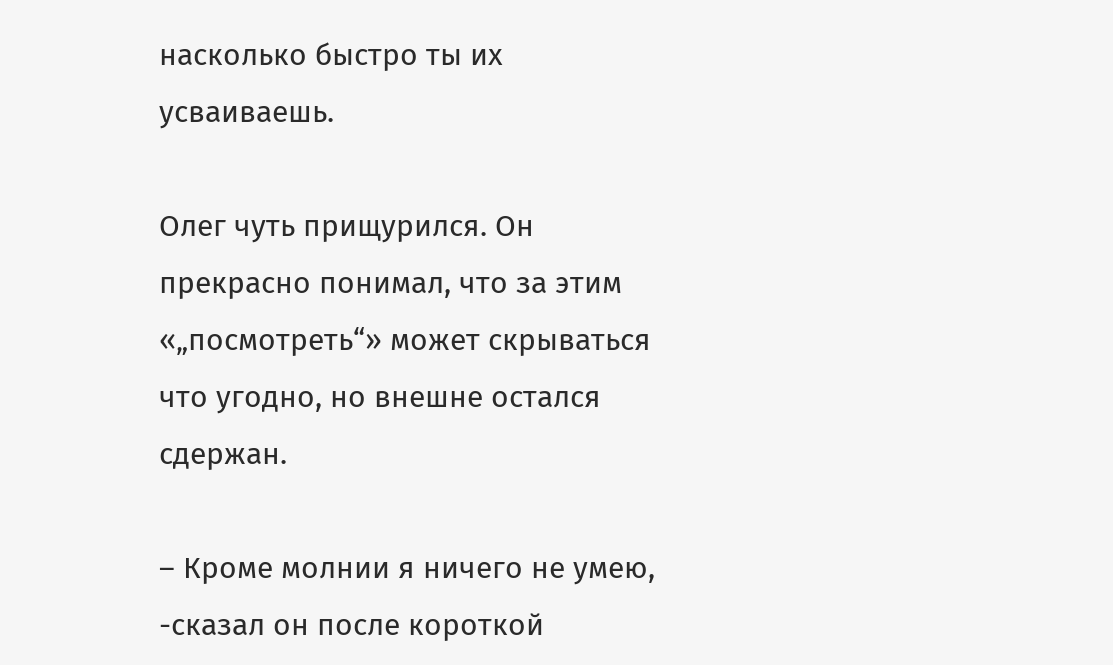насколько быстро ты их усваиваешь.

Олег чуть прищурился. Он прекрасно понимал, что за этим «„посмотреть“» может скрываться что угодно, но внешне остался сдержан.

– Кроме молнии я ничего не умею, -сказал он после короткой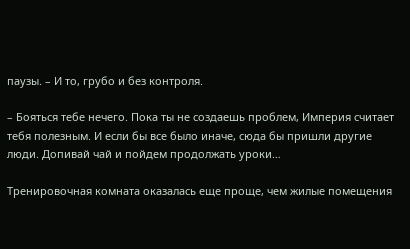паузы. – И то, грубо и без контроля.

– Бояться тебе нечего. Пока ты не создаешь проблем, Империя считает тебя полезным. И если бы все было иначе, сюда бы пришли другие люди. Допивай чай и пойдем продолжать уроки…

Тренировочная комната оказалась еще проще, чем жилые помещения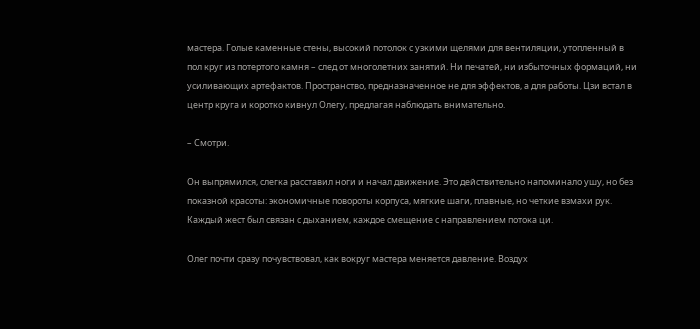мастера. Голые каменные стены, высокий потолок с узкими щелями для вентиляции, утопленный в пол круг из потертого камня – след от многолетних занятий. Ни печатей, ни избыточных формаций, ни усиливающих артефактов. Пространство, предназначенное не для эффектов, а для работы. Цзи встал в центр круга и коротко кивнул Олегу, предлагая наблюдать внимательно.

– Смотри.

Он выпрямился, слегка расставил ноги и начал движение. Это действительно напоминало ушу, но без показной красоты: экономичные повороты корпуса, мягкие шаги, плавные, но четкие взмахи рук. Каждый жест был связан с дыханием, каждое смещение с направлением потока ци.

Олег почти сразу почувствовал, как вокруг мастера меняется давление. Воздух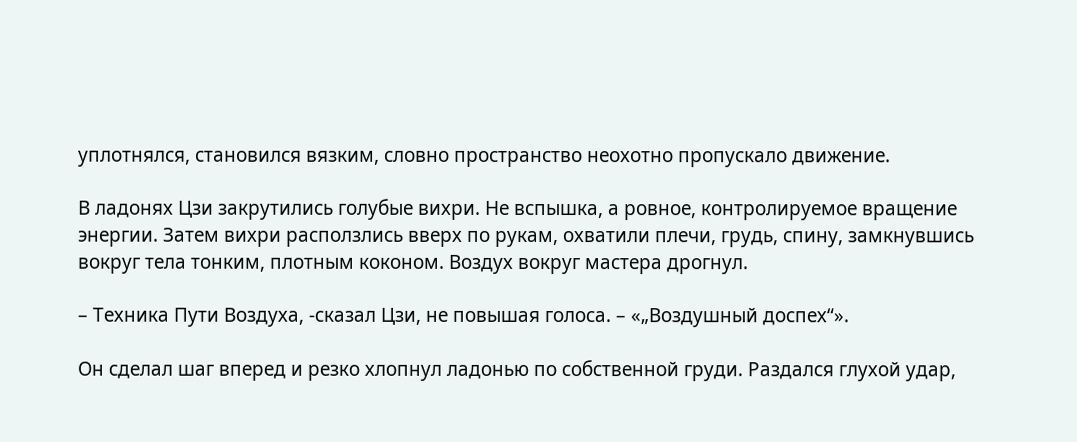уплотнялся, становился вязким, словно пространство неохотно пропускало движение.

В ладонях Цзи закрутились голубые вихри. Не вспышка, а ровное, контролируемое вращение энергии. Затем вихри расползлись вверх по рукам, охватили плечи, грудь, спину, замкнувшись вокруг тела тонким, плотным коконом. Воздух вокруг мастера дрогнул.

– Техника Пути Воздуха, -сказал Цзи, не повышая голоса. – «„Воздушный доспех“».

Он сделал шаг вперед и резко хлопнул ладонью по собственной груди. Раздался глухой удар,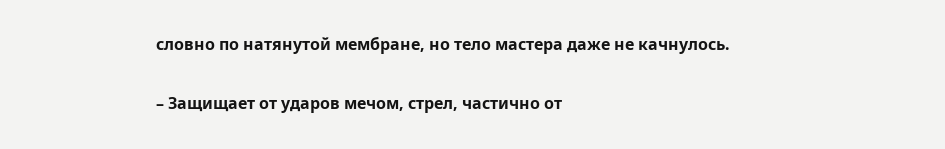словно по натянутой мембране, но тело мастера даже не качнулось.

– Защищает от ударов мечом, стрел, частично от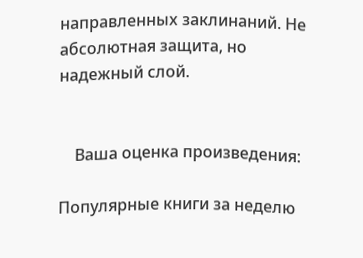направленных заклинаний. Не абсолютная защита, но надежный слой.


    Ваша оценка произведения:

Популярные книги за неделю